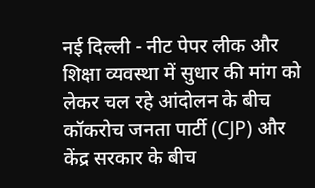नई दिल्ली - नीट पेपर लीक और शिक्षा व्यवस्था में सुधार की मांग को लेकर चल रहे आंदोलन के बीच कॉकरोच जनता पार्टी (CJP) और केंद्र सरकार के बीच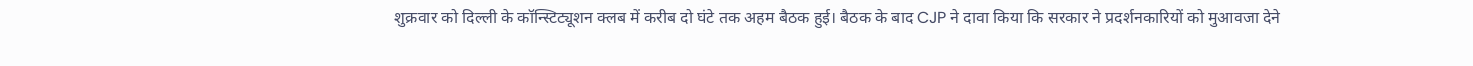शुक्रवार को दिल्ली के कॉन्स्टिट्यूशन क्लब में करीब दो घंटे तक अहम बैठक हुई। बैठक के बाद CJP ने दावा किया कि सरकार ने प्रदर्शनकारियों को मुआवजा देने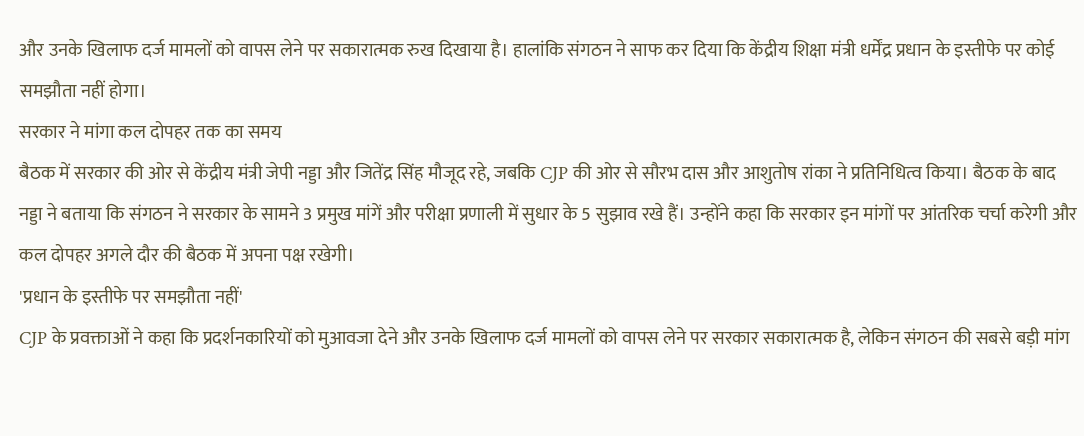और उनके खिलाफ दर्ज मामलों को वापस लेने पर सकारात्मक रुख दिखाया है। हालांकि संगठन ने साफ कर दिया कि केंद्रीय शिक्षा मंत्री धर्मेंद्र प्रधान के इस्तीफे पर कोई समझौता नहीं होगा।
सरकार ने मांगा कल दोपहर तक का समय
बैठक में सरकार की ओर से केंद्रीय मंत्री जेपी नड्डा और जितेंद्र सिंह मौजूद रहे, जबकि CJP की ओर से सौरभ दास और आशुतोष रांका ने प्रतिनिधित्व किया। बैठक के बाद नड्डा ने बताया कि संगठन ने सरकार के सामने 3 प्रमुख मांगें और परीक्षा प्रणाली में सुधार के 5 सुझाव रखे हैं। उन्होंने कहा कि सरकार इन मांगों पर आंतरिक चर्चा करेगी और कल दोपहर अगले दौर की बैठक में अपना पक्ष रखेगी।
'प्रधान के इस्तीफे पर समझौता नहीं'
CJP के प्रवक्ताओं ने कहा कि प्रदर्शनकारियों को मुआवजा देने और उनके खिलाफ दर्ज मामलों को वापस लेने पर सरकार सकारात्मक है, लेकिन संगठन की सबसे बड़ी मांग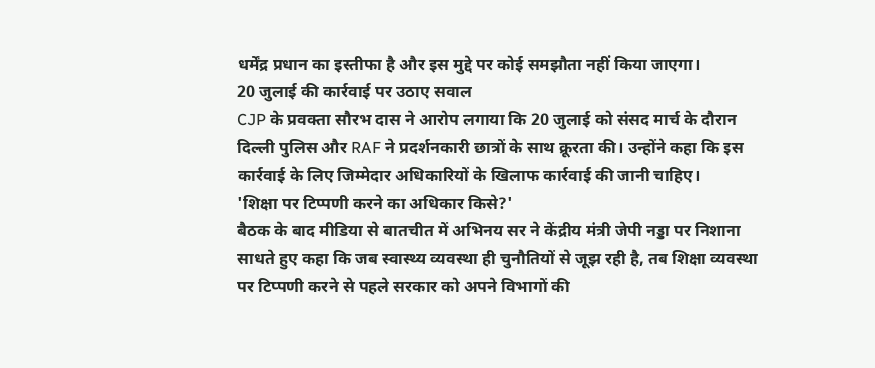धर्मेंद्र प्रधान का इस्तीफा है और इस मुद्दे पर कोई समझौता नहीं किया जाएगा।
20 जुलाई की कार्रवाई पर उठाए सवाल
CJP के प्रवक्ता सौरभ दास ने आरोप लगाया कि 20 जुलाई को संसद मार्च के दौरान दिल्ली पुलिस और RAF ने प्रदर्शनकारी छात्रों के साथ क्रूरता की। उन्होंने कहा कि इस कार्रवाई के लिए जिम्मेदार अधिकारियों के खिलाफ कार्रवाई की जानी चाहिए।
'शिक्षा पर टिप्पणी करने का अधिकार किसे?'
बैठक के बाद मीडिया से बातचीत में अभिनय सर ने केंद्रीय मंत्री जेपी नड्डा पर निशाना साधते हुए कहा कि जब स्वास्थ्य व्यवस्था ही चुनौतियों से जूझ रही है, तब शिक्षा व्यवस्था पर टिप्पणी करने से पहले सरकार को अपने विभागों की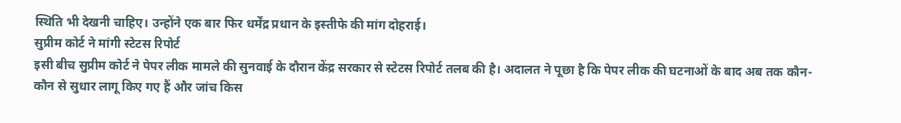स्थिति भी देखनी चाहिए। उन्होंने एक बार फिर धर्मेंद्र प्रधान के इस्तीफे की मांग दोहराई।
सुप्रीम कोर्ट ने मांगी स्टेटस रिपोर्ट
इसी बीच सुप्रीम कोर्ट ने पेपर लीक मामले की सुनवाई के दौरान केंद्र सरकार से स्टेटस रिपोर्ट तलब की है। अदालत ने पूछा है कि पेपर लीक की घटनाओं के बाद अब तक कौन-कौन से सुधार लागू किए गए हैं और जांच किस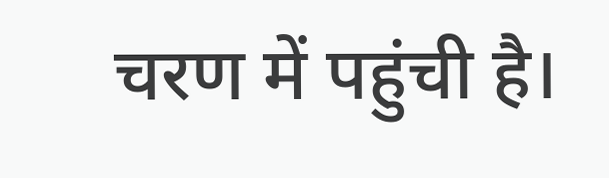चरण में पहुंची है।